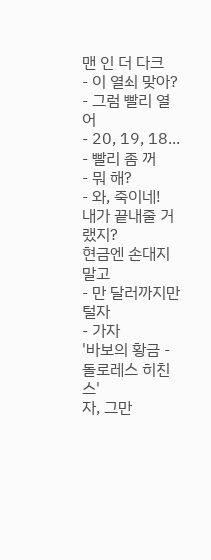맨 인 더 다크
- 이 열쇠 맞아?
- 그럼 빨리 열어
- 20, 19, 18...
- 빨리 좀 꺼
- 뭐 해?
- 와, 죽이네!
내가 끝내줄 거랬지?
현금엔 손대지 말고
- 만 달러까지만 털자
- 가자
'바보의 황금 - 돌로레스 히친스'
자, 그만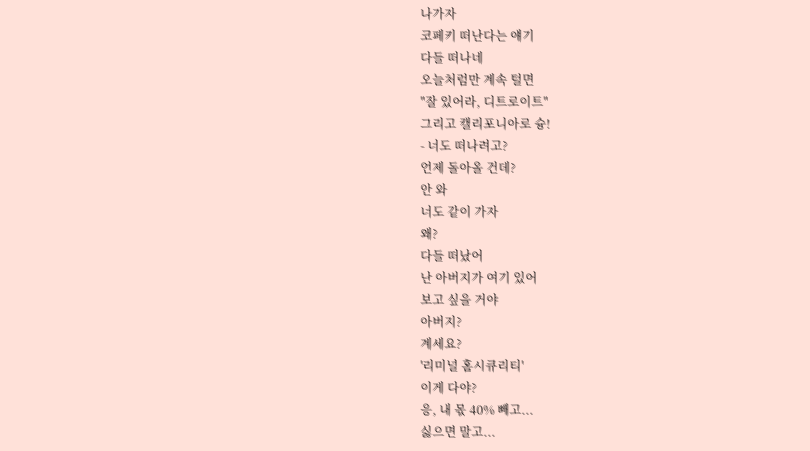나가자
코페키 떠난다는 얘기
다들 떠나네
오늘처럼만 계속 털면
"잘 있어라, 디트로이트"
그리고 캘리포니아로 슝!
- 너도 떠나려고?
언제 돌아올 건데?
안 와
너도 같이 가자
왜?
다들 떠났어
난 아버지가 여기 있어
보고 싶을 거야
아버지?
계세요?
'리미널 홈시큐리티'
이게 다야?
응, 내 몫 40% 빼고...
싫으면 말고...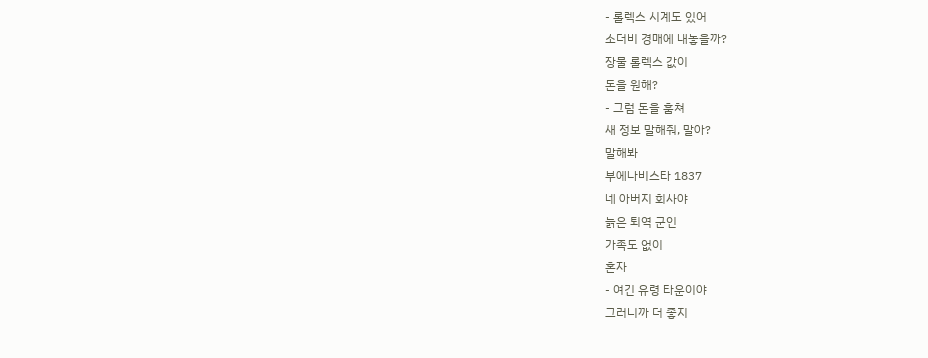- 롤렉스 시계도 있어
소더비 경매에 내놓을까?
장물 롤렉스 값이
돈을 원해?
- 그럼 돈을 훔쳐
새 정보 말해줘, 말아?
말해봐
부에나비스타 1837
네 아버지 회사야
늙은 퇴역 군인
가족도 없이
혼자
- 여긴 유령 타운이야
그러니까 더 좋지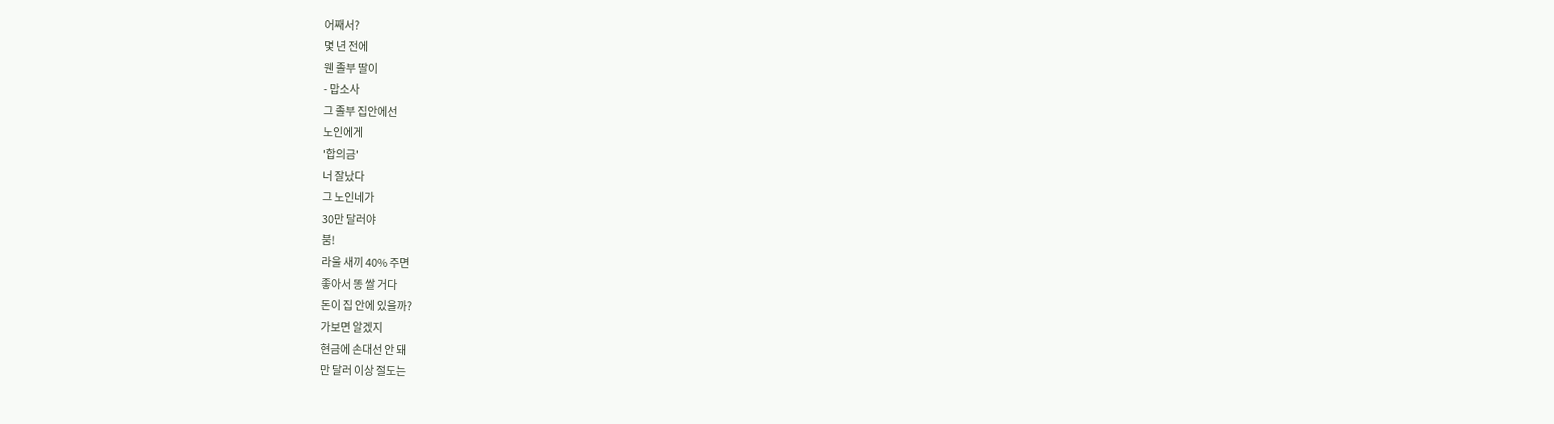어째서?
몇 년 전에
웬 졸부 딸이
- 맙소사
그 졸부 집안에선
노인에게
'합의금'
너 잘났다
그 노인네가
30만 달러야
붐!
라울 새끼 40% 주면
좋아서 똥 쌀 거다
돈이 집 안에 있을까?
가보면 알겠지
현금에 손대선 안 돼
만 달러 이상 절도는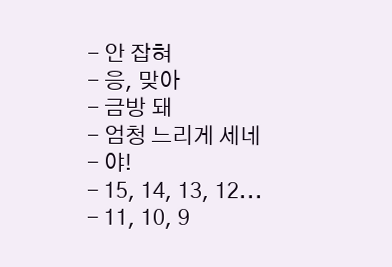- 안 잡혀
- 응, 맞아
- 금방 돼
- 엄청 느리게 세네
- 야!
- 15, 14, 13, 12...
- 11, 10, 9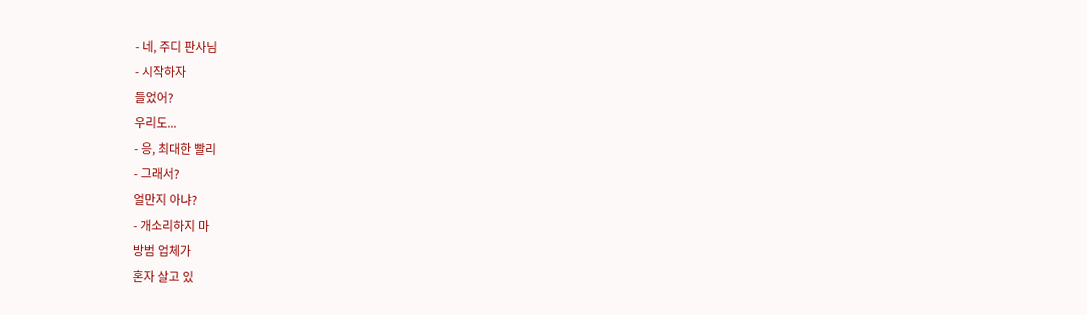- 네, 주디 판사님
- 시작하자
들었어?
우리도...
- 응, 최대한 빨리
- 그래서?
얼만지 아냐?
- 개소리하지 마
방범 업체가
혼자 살고 있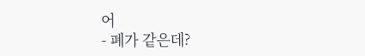어
- 폐가 같은데?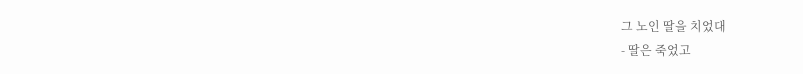그 노인 딸을 치었대
- 딸은 죽었고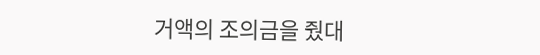거액의 조의금을 줬대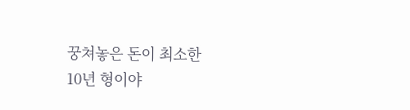꿍쳐놓은 돈이 최소한
10년 형이야